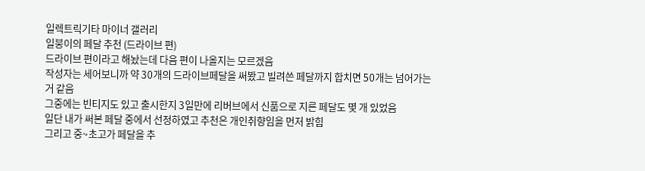일렉트릭기타 마이너 갤러리
일붕이의 페달 추천 (드라이브 편)
드라이브 편이라고 해놨는데 다음 편이 나올지는 모르겠음
작성자는 세어보니까 약 30개의 드라이브페달을 써봤고 빌려쓴 페달까지 합치면 50개는 넘어가는거 같음
그중에는 빈티지도 있고 출시한지 3일만에 리버브에서 신품으로 지른 페달도 몇 개 있었음
일단 내가 써본 페달 중에서 선정하였고 추천은 개인취향임을 먼저 밝힘
그리고 중~초고가 페달을 추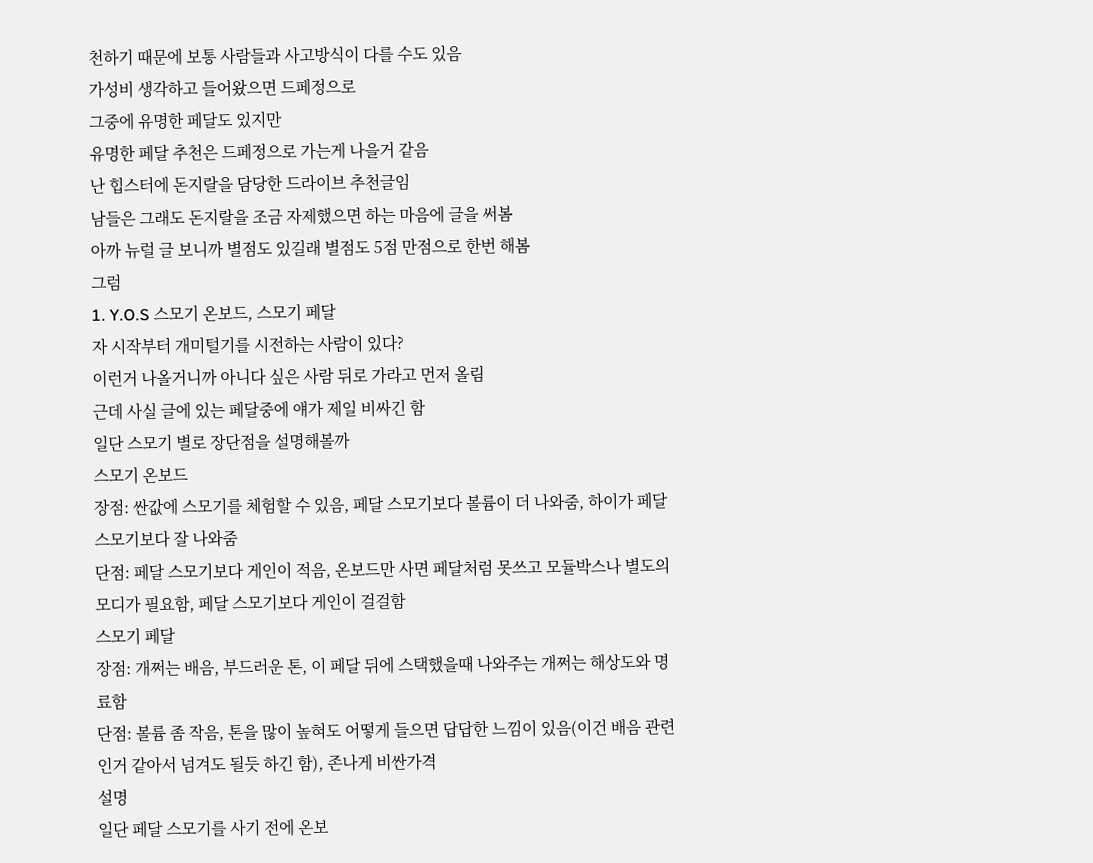천하기 때문에 보통 사람들과 사고방식이 다를 수도 있음
가성비 생각하고 들어왔으면 드페정으로
그중에 유명한 페달도 있지만
유명한 페달 추천은 드페정으로 가는게 나을거 같음
난 힙스터에 돈지랄을 담당한 드라이브 추천글임
남들은 그래도 돈지랄을 조금 자제했으면 하는 마음에 글을 써봄
아까 뉴럴 글 보니까 별점도 있길래 별점도 5점 만점으로 한번 해봄
그럼
1. Y.O.S 스모기 온보드, 스모기 페달
자 시작부터 개미털기를 시전하는 사람이 있다?
이런거 나올거니까 아니다 싶은 사람 뒤로 가라고 먼저 올림
근데 사실 글에 있는 페달중에 얘가 제일 비싸긴 함
일단 스모기 별로 장단점을 설명해볼까
스모기 온보드
장점: 싼값에 스모기를 체험할 수 있음, 페달 스모기보다 볼륨이 더 나와줌, 하이가 페달 스모기보다 잘 나와줌
단점: 페달 스모기보다 게인이 적음, 온보드만 사면 페달처럼 못쓰고 모듈박스나 별도의 모디가 필요함, 페달 스모기보다 게인이 걸걸함
스모기 페달
장점: 개쩌는 배음, 부드러운 톤, 이 페달 뒤에 스택했을때 나와주는 개쩌는 해상도와 명료함
단점: 볼륨 좀 작음, 톤을 많이 높혀도 어떻게 들으면 답답한 느낌이 있음(이건 배음 관련인거 같아서 넘겨도 될듯 하긴 함), 존나게 비싼가격
설명
일단 페달 스모기를 사기 전에 온보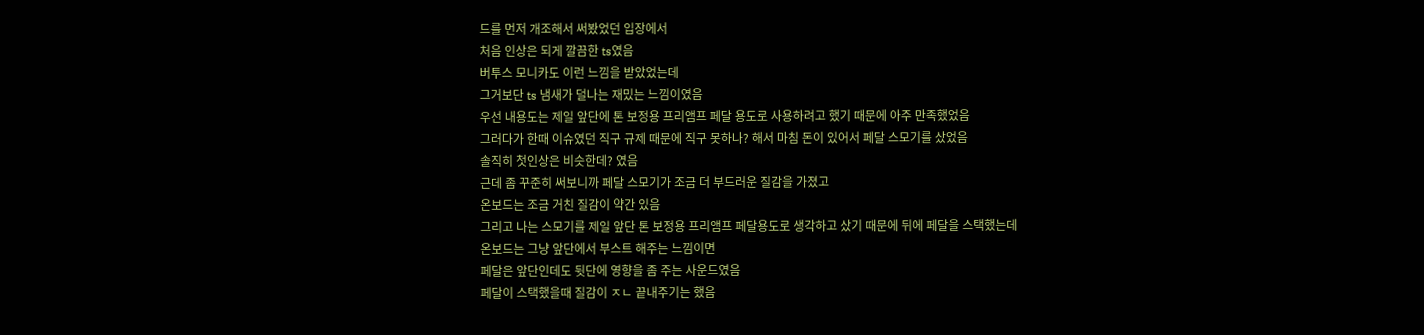드를 먼저 개조해서 써봤었던 입장에서
처음 인상은 되게 깔끔한 ts였음
버투스 모니카도 이런 느낌을 받았었는데
그거보단 ts 냄새가 덜나는 재밌는 느낌이였음
우선 내용도는 제일 앞단에 톤 보정용 프리앰프 페달 용도로 사용하려고 했기 때문에 아주 만족했었음
그러다가 한때 이슈였던 직구 규제 때문에 직구 못하나? 해서 마침 돈이 있어서 페달 스모기를 샀었음
솔직히 첫인상은 비슷한데? 였음
근데 좀 꾸준히 써보니까 페달 스모기가 조금 더 부드러운 질감을 가졌고
온보드는 조금 거친 질감이 약간 있음
그리고 나는 스모기를 제일 앞단 톤 보정용 프리앰프 페달용도로 생각하고 샀기 때문에 뒤에 페달을 스택했는데
온보드는 그냥 앞단에서 부스트 해주는 느낌이면
페달은 앞단인데도 뒷단에 영향을 좀 주는 사운드였음
페달이 스택했을때 질감이 ㅈㄴ 끝내주기는 했음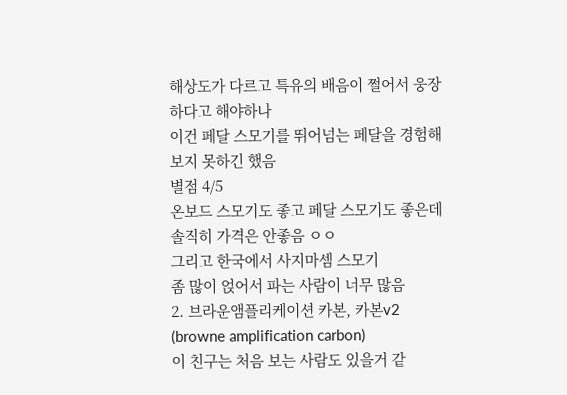해상도가 다르고 특유의 배음이 쩔어서 웅장하다고 해야하나
이건 페달 스모기를 뛰어넘는 페달을 경험해보지 못하긴 했음
별점 4/5
온보드 스모기도 좋고 페달 스모기도 좋은데
솔직히 가격은 안좋음 ㅇㅇ
그리고 한국에서 사지마셈 스모기
좀 많이 얹어서 파는 사람이 너무 많음
2. 브라운앰플리케이션 카본, 카본v2 (browne amplification carbon)
이 친구는 처음 보는 사람도 있을거 같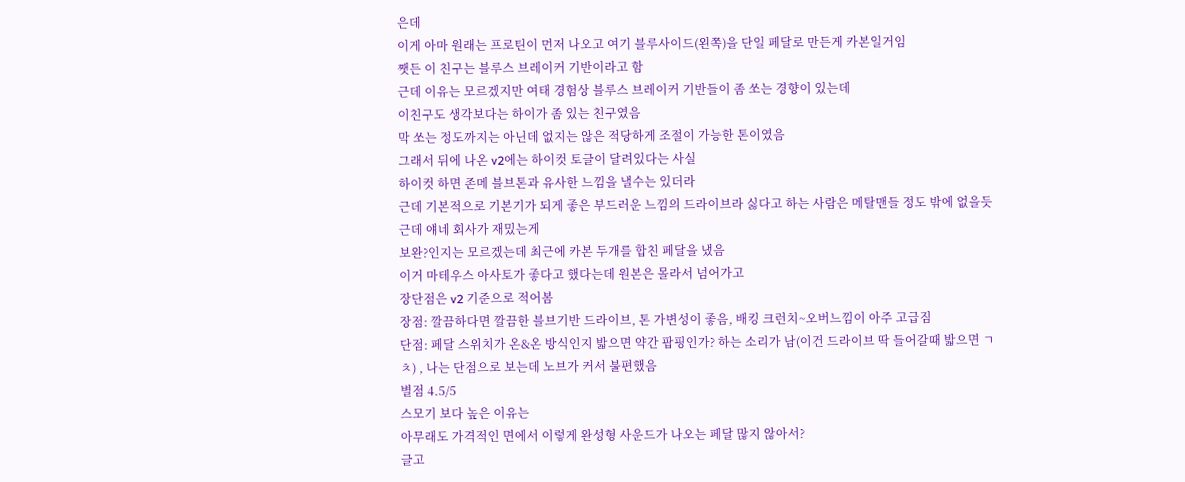은데
이게 아마 원래는 프로틴이 먼저 나오고 여기 블루사이드(왼쪽)을 단일 페달로 만든게 카본일거임
쨋든 이 친구는 블루스 브레이커 기반이라고 함
근데 이유는 모르겠지만 여태 경험상 블루스 브레이커 기반들이 좀 쏘는 경향이 있는데
이친구도 생각보다는 하이가 좀 있는 친구였음
막 쏘는 정도까지는 아닌데 없지는 않은 적당하게 조절이 가능한 톤이였음
그래서 뒤에 나온 v2에는 하이컷 토글이 달려있다는 사실
하이컷 하면 존메 블브톤과 유사한 느낌을 낼수는 있더라
근데 기본적으로 기본기가 되게 좋은 부드러운 느낌의 드라이브라 싫다고 하는 사람은 메탈맨들 정도 밖에 없을듯
근데 얘네 회사가 재밌는게
보완?인지는 모르겠는데 최근에 카본 두개를 합친 페달을 냈음
이거 마테우스 아사토가 좋다고 했다는데 원본은 몰라서 넘어가고
장단점은 v2 기준으로 적어봄
장점: 깔끔하다면 깔끔한 블브기반 드라이브, 톤 가변성이 좋음, 배킹 크런치~오버느낌이 아주 고급짐
단점: 페달 스위치가 온&온 방식인지 밟으면 약간 팝핑인가? 하는 소리가 남(이건 드라이브 딱 들어갈때 밟으면 ㄱㅊ) , 나는 단점으로 보는데 노브가 커서 불편했음
별점 4.5/5
스모기 보다 높은 이유는
아무래도 가격적인 면에서 이렇게 완성형 사운드가 나오는 페달 많지 않아서?
글고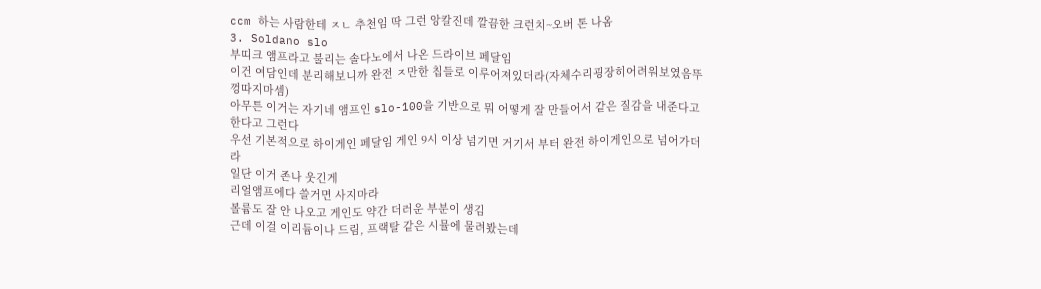ccm 하는 사람한테 ㅈㄴ 추천임 딱 그런 앙칼진데 깔끔한 크런치~오버 톤 나옴
3. Soldano slo
부띠크 앰프라고 불리는 솔다노에서 나온 드라이브 페달임
이건 여담인데 분리해보니까 완전 ㅈ만한 칩들로 이루어져있더라(자체수리굉장히어려워보였음뚜껑따지마셈)
아무튼 이거는 자기네 앰프인 slo-100을 기반으로 뭐 어떻게 잘 만들어서 같은 질감을 내준다고 한다고 그런다
우선 기본적으로 하이게인 페달임 게인 9시 이상 넘기면 거기서 부터 완전 하이게인으로 넘어가더라
일단 이거 존나 웃긴게
리얼앰프에다 쓸거면 사지마라
볼륨도 잘 안 나오고 게인도 약간 더러운 부분이 생김
근데 이걸 이리듐이나 드림, 프랙탈 같은 시뮬에 물려봤는데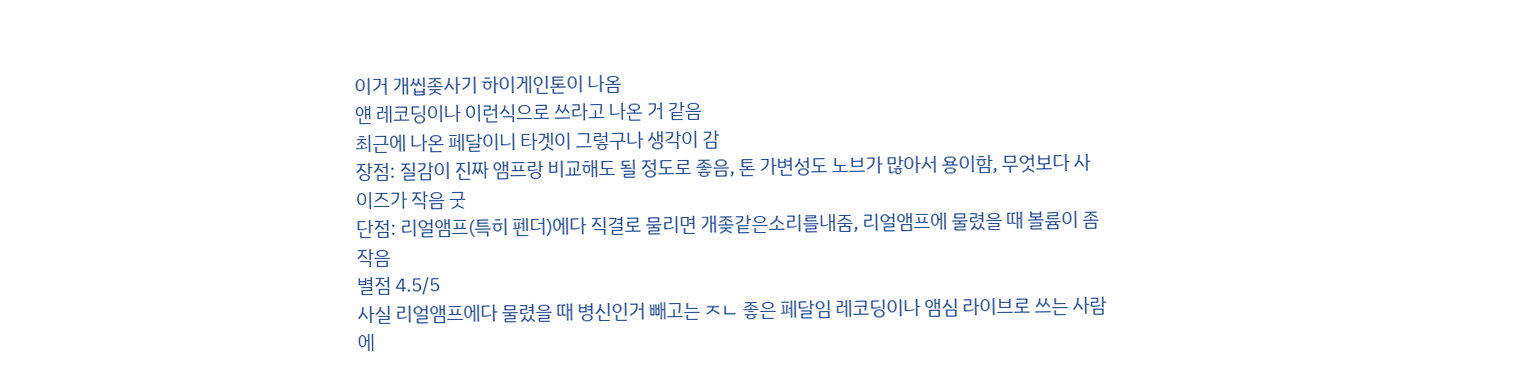이거 개씹좆사기 하이게인톤이 나옴
얜 레코딩이나 이런식으로 쓰라고 나온 거 같음
최근에 나온 페달이니 타겟이 그렇구나 생각이 감
장점: 질감이 진짜 앰프랑 비교해도 될 정도로 좋음, 톤 가변성도 노브가 많아서 용이함, 무엇보다 사이즈가 작음 굿
단점: 리얼앰프(특히 펜더)에다 직결로 물리면 개좆같은소리를내줌, 리얼앰프에 물렸을 때 볼륨이 좀 작음
별점 4.5/5
사실 리얼앰프에다 물렸을 때 병신인거 빼고는 ㅈㄴ 좋은 페달임 레코딩이나 앰심 라이브로 쓰는 사람에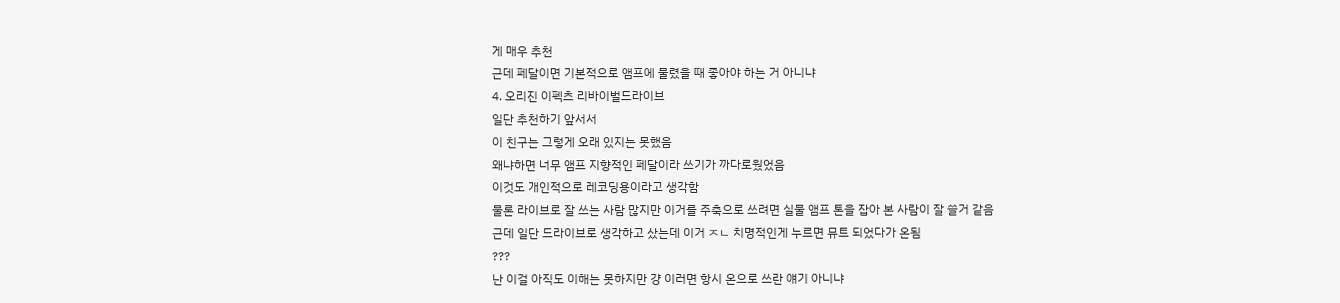게 매우 추천
근데 페달이면 기본적으로 앰프에 물렸을 때 좋아야 하는 거 아니냐
4. 오리진 이펙츠 리바이벌드라이브
일단 추천하기 앞서서
이 친구는 그렇게 오래 있지는 못했음
왜냐하면 너무 앰프 지향적인 페달이라 쓰기가 까다로웠었음
이것도 개인적으로 레코딩용이라고 생각함
물론 라이브로 잘 쓰는 사람 많지만 이거를 주축으로 쓰려면 실물 앰프 톤을 잡아 본 사람이 잘 쓸거 같음
근데 일단 드라이브로 생각하고 샀는데 이거 ㅈㄴ 치명적인게 누르면 뮤트 되었다가 온됨
???
난 이걸 아직도 이해는 못하지만 걍 이러면 항시 온으로 쓰란 얘기 아니냐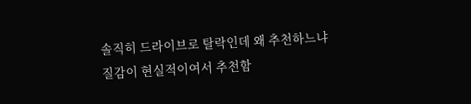솔직히 드라이브로 탈락인데 왜 추천하느냐
질감이 현실적이여서 추천함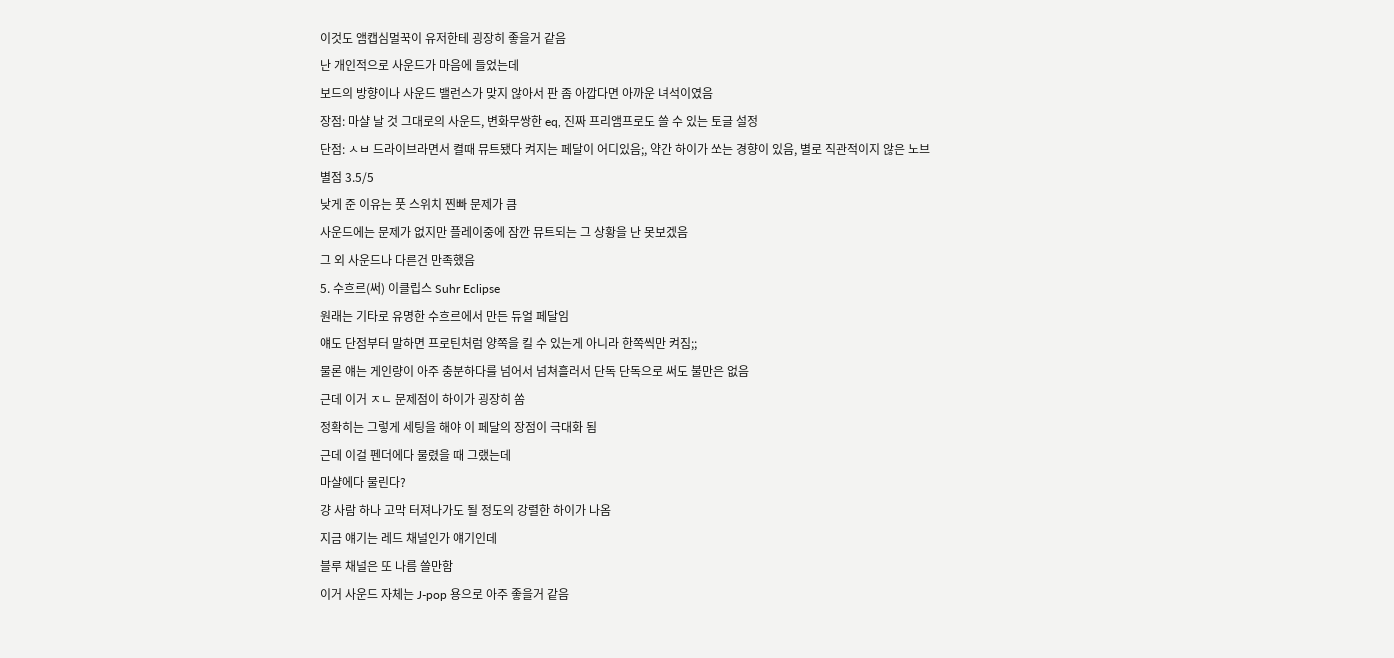이것도 앰캡심멀꾹이 유저한테 굉장히 좋을거 같음
난 개인적으로 사운드가 마음에 들었는데
보드의 방향이나 사운드 밸런스가 맞지 않아서 판 좀 아깝다면 아까운 녀석이였음
장점: 마샬 날 것 그대로의 사운드, 변화무쌍한 eq, 진짜 프리앰프로도 쓸 수 있는 토글 설정
단점: ㅅㅂ 드라이브라면서 켤때 뮤트됐다 켜지는 페달이 어디있음;, 약간 하이가 쏘는 경향이 있음, 별로 직관적이지 않은 노브
별점 3.5/5
낮게 준 이유는 풋 스위치 찐빠 문제가 큼
사운드에는 문제가 없지만 플레이중에 잠깐 뮤트되는 그 상황을 난 못보겠음
그 외 사운드나 다른건 만족했음
5. 수흐르(써) 이클립스 Suhr Eclipse
원래는 기타로 유명한 수흐르에서 만든 듀얼 페달임
얘도 단점부터 말하면 프로틴처럼 양쪽을 킬 수 있는게 아니라 한쪽씩만 켜짐;;
물론 얘는 게인량이 아주 충분하다를 넘어서 넘쳐흘러서 단독 단독으로 써도 불만은 없음
근데 이거 ㅈㄴ 문제점이 하이가 굉장히 쏨
정확히는 그렇게 세팅을 해야 이 페달의 장점이 극대화 됨
근데 이걸 펜더에다 물렸을 때 그랬는데
마샬에다 물린다?
걍 사람 하나 고막 터져나가도 될 정도의 강렬한 하이가 나옴
지금 얘기는 레드 채널인가 얘기인데
블루 채널은 또 나름 쓸만함
이거 사운드 자체는 J-pop 용으로 아주 좋을거 같음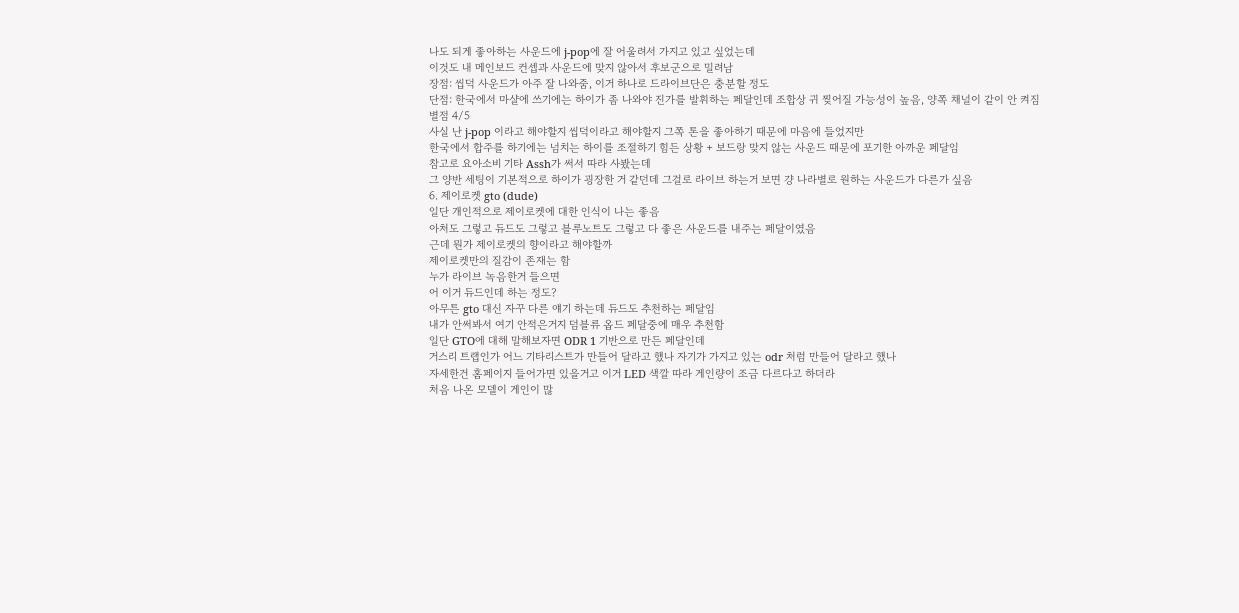나도 되게 좋아하는 사운드에 j-pop에 잘 어울려서 가지고 있고 싶었는데
이것도 내 메인보드 컨셉과 사운드에 맞지 않아서 후보군으로 밀려남
장점: 씹덕 사운드가 아주 잘 나와줌, 이거 하나로 드라이브단은 충분할 정도
단점: 한국에서 마샬에 쓰기에는 하이가 좀 나와야 진가를 발휘하는 페달인데 조합상 귀 찢어질 가능성이 높음, 양쪽 채널이 같이 안 켜짐
별점 4/5
사실 난 j-pop 이라고 해야할지 씹덕이라고 해야할지 그쪽 톤을 좋아하기 때문에 마음에 들었지만
한국에서 합주를 하기에는 넘치는 하이를 조절하기 힘든 상황 + 보드랑 맞지 않는 사운드 때문에 포기한 아까운 페달임
참고로 요아소비 기타 Assh가 써서 따라 사봤는데
그 양반 세팅이 기본적으로 하이가 굉장한 거 같던데 그걸로 라이브 하는거 보면 걍 나라별로 원하는 사운드가 다른가 싶음
6. 제이로켓 gto (dude)
일단 개인적으로 제이로켓에 대한 인식이 나는 좋음
아처도 그렇고 듀드도 그렇고 블루노트도 그렇고 다 좋은 사운드를 내주는 페달이였음
근데 뭔가 제이로켓의 향이라고 해야할까
제이로켓만의 질감이 존재는 함
누가 라이브 녹음한거 들으면
어 이거 듀드인데 하는 정도?
아무튼 gto 대신 자꾸 다른 얘기 하는데 듀드도 추천하는 페달임
내가 안써봐서 여기 안적은거지 덤블류 옵드 페달중에 매우 추천함
일단 GTO에 대해 말해보자면 ODR 1 기반으로 만든 페달인데
거스리 트랩인가 어느 기타리스트가 만들어 달라고 했나 자기가 가지고 있는 odr 처럼 만들어 달라고 했나
자세한건 홈페이지 들어가면 있을거고 이거 LED 색깔 따라 게인량이 조금 다르다고 하더라
처음 나온 모델이 게인이 많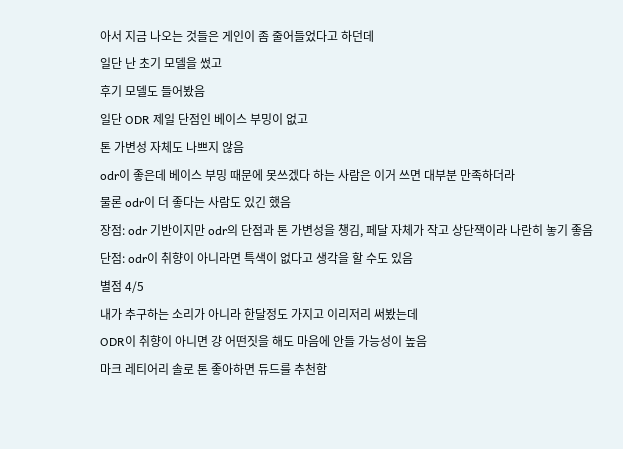아서 지금 나오는 것들은 게인이 좀 줄어들었다고 하던데
일단 난 초기 모델을 썼고
후기 모델도 들어봤음
일단 ODR 제일 단점인 베이스 부밍이 없고
톤 가변성 자체도 나쁘지 않음
odr이 좋은데 베이스 부밍 때문에 못쓰겠다 하는 사람은 이거 쓰면 대부분 만족하더라
물론 odr이 더 좋다는 사람도 있긴 했음
장점: odr 기반이지만 odr의 단점과 톤 가변성을 챙김, 페달 자체가 작고 상단잭이라 나란히 놓기 좋음
단점: odr이 취향이 아니라면 특색이 없다고 생각을 할 수도 있음
별점 4/5
내가 추구하는 소리가 아니라 한달정도 가지고 이리저리 써봤는데
ODR이 취향이 아니면 걍 어떤짓을 해도 마음에 안들 가능성이 높음
마크 레티어리 솔로 톤 좋아하면 듀드를 추천함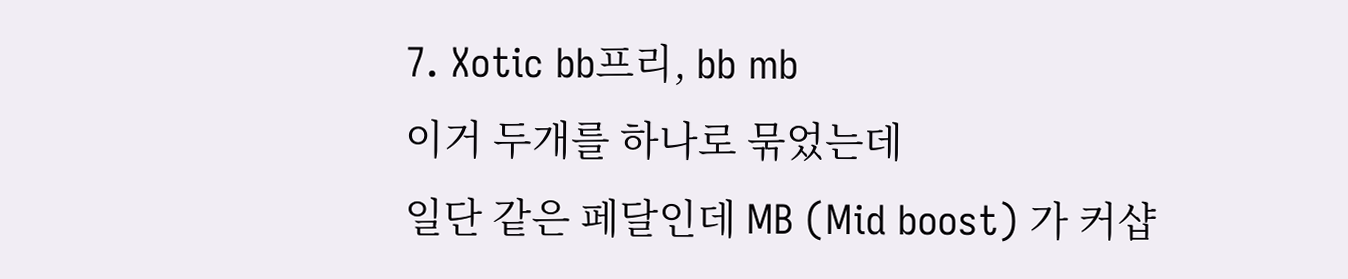7. Xotic bb프리, bb mb
이거 두개를 하나로 묶었는데
일단 같은 페달인데 MB (Mid boost) 가 커샵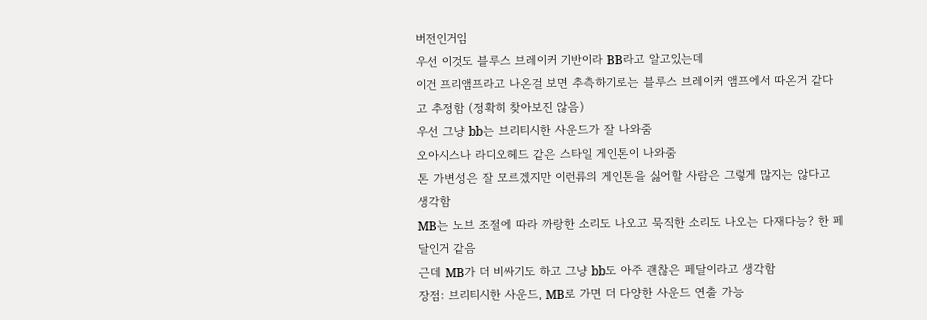버전인거임
우선 이것도 블루스 브레이커 기반이라 BB라고 알고있는데
이건 프리앰프라고 나온걸 보면 추측하기로는 블루스 브레이커 앰프에서 따온거 같다고 추정함 (정확히 찾아보진 않음)
우선 그냥 bb는 브리티시한 사운드가 잘 나와줌
오아시스나 라디오헤드 같은 스타일 게인톤이 나와줌
톤 가변성은 잘 모르겠지만 이런류의 게인톤을 싫어할 사람은 그렇게 많지는 않다고 생각함
MB는 노브 조절에 따라 까랑한 소리도 나오고 묵직한 소리도 나오는 다재다능? 한 페달인거 같음
근데 MB가 더 비싸기도 하고 그냥 bb도 아주 괜찮은 페달이라고 생각함
장점: 브리티시한 사운드, MB로 가면 더 다양한 사운드 연출 가능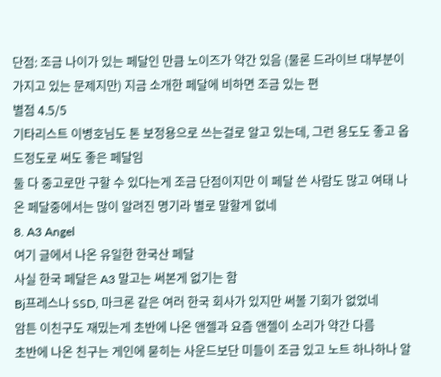단점: 조금 나이가 있는 페달인 만큼 노이즈가 약간 있음 (물론 드라이브 대부분이 가지고 있는 문제지만) 지금 소개한 페달에 비하면 조금 있는 편
별점 4.5/5
기타리스트 이병호님도 톤 보정용으로 쓰는걸로 알고 있는데, 그런 용도도 좋고 옵드정도로 써도 좋은 페달임
둘 다 중고로만 구할 수 있다는게 조금 단점이지만 이 페달 쓴 사람도 많고 여태 나온 페달중에서는 많이 알려진 명기라 별로 말할게 없네
8. A3 Angel
여기 글에서 나온 유일한 한국산 페달
사실 한국 페달은 A3 말고는 써본게 없기는 함
Bj프레스나 SSD, 마크론 같은 여러 한국 회사가 있지만 써볼 기회가 없었네
암튼 이친구도 재밌는게 초반에 나온 앤젤과 요즘 앤젤이 소리가 약간 다름
초반에 나온 친구는 게인에 묻히는 사운드보단 미들이 조금 있고 노트 하나하나 알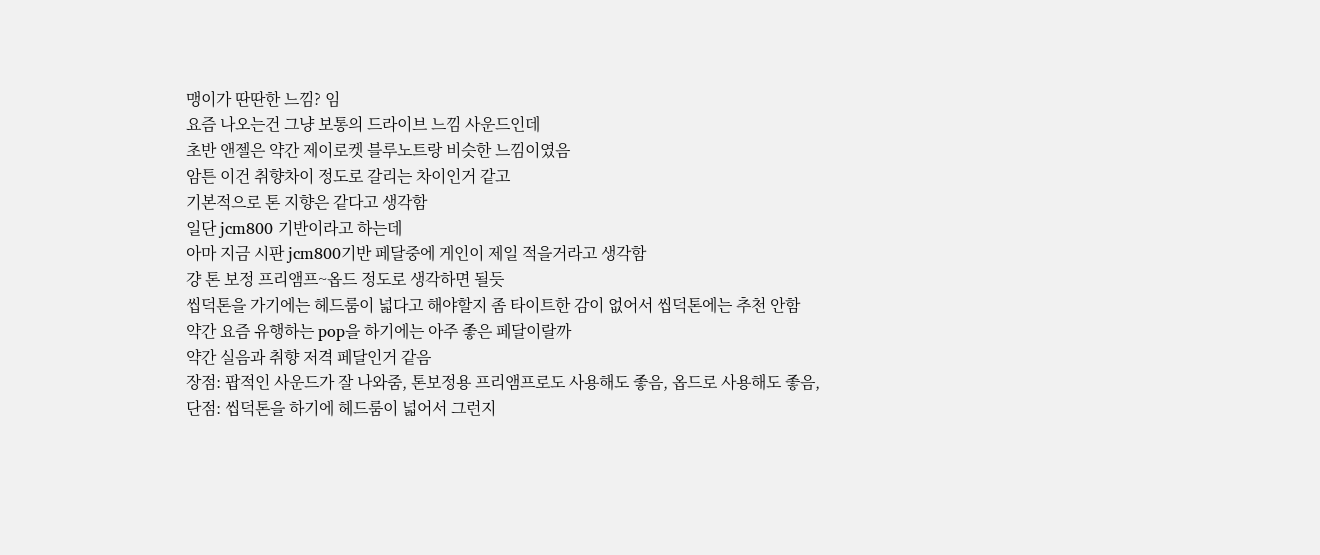맹이가 딴딴한 느낌? 임
요즘 나오는건 그냥 보통의 드라이브 느낌 사운드인데
초반 앤젤은 약간 제이로켓 블루노트랑 비슷한 느낌이였음
암튼 이건 취향차이 정도로 갈리는 차이인거 같고
기본적으로 톤 지향은 같다고 생각함
일단 jcm800 기반이라고 하는데
아마 지금 시판 jcm800기반 페달중에 게인이 제일 적을거라고 생각함
걍 톤 보정 프리앰프~옵드 정도로 생각하면 될듯
씹덕톤을 가기에는 헤드룸이 넓다고 해야할지 좀 타이트한 감이 없어서 씹덕톤에는 추천 안함
약간 요즘 유행하는 pop을 하기에는 아주 좋은 페달이랄까
약간 실음과 취향 저격 페달인거 같음
장점: 팝적인 사운드가 잘 나와줌, 톤보정용 프리앰프로도 사용해도 좋음, 옵드로 사용해도 좋음,
단점: 씹덕톤을 하기에 헤드룸이 넓어서 그런지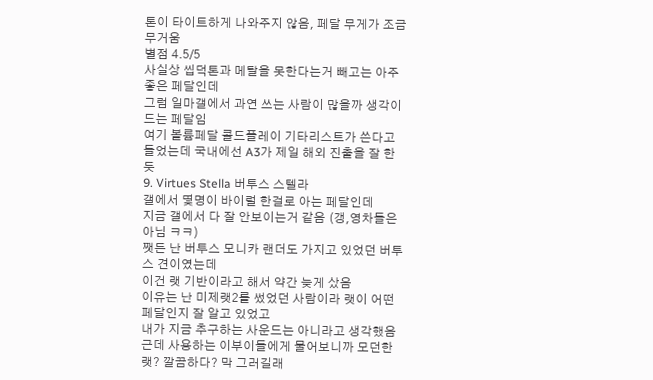톤이 타이트하게 나와주지 않음, 페달 무게가 조금 무거움
별점 4.5/5
사실상 씹덕톤과 메탈을 못한다는거 빼고는 아주 좋은 페달인데
그럼 일마갤에서 과연 쓰는 사람이 많을까 생각이 드는 페달임
여기 볼륨페달 콜드플레이 기타리스트가 쓴다고 들었는데 국내에선 A3가 제일 해외 진출을 잘 한듯
9. Virtues Stella 버투스 스텔라
갤에서 몇명이 바이럴 한걸로 아는 페달인데
지금 갤에서 다 잘 안보이는거 같음 (갱,영차들은 아님 ㅋㅋ)
쨋든 난 버투스 모니카 랜더도 가지고 있었던 버투스 견이였는데
이건 랫 기반이라고 해서 약간 늦게 샀음
이유는 난 미제랫2를 썼었던 사람이라 랫이 어떤 페달인지 잘 알고 있었고
내가 지금 추구하는 사운드는 아니라고 생각했음
근데 사용하는 이부이들에게 물어보니까 모던한 랫? 깔끔하다? 막 그러길래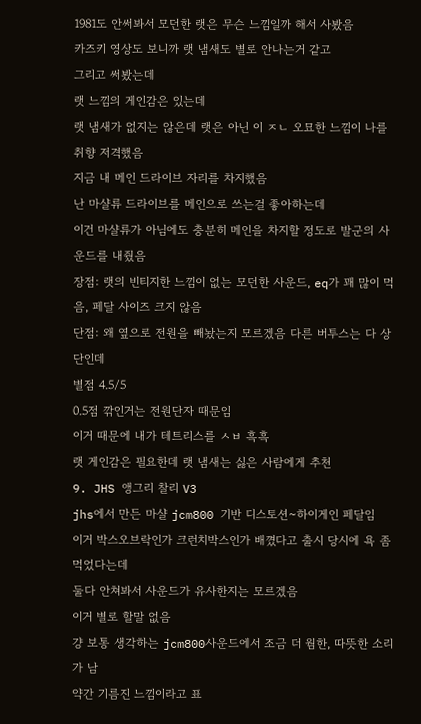1981도 안써봐서 모던한 랫은 무슨 느낌일까 해서 사봤음
카즈키 영상도 보니까 랫 냄새도 별로 안나는거 같고
그리고 써봤는데
랫 느낌의 게인감은 있는데
랫 냄새가 없지는 않은데 랫은 아닌 이 ㅈㄴ 오묘한 느낌이 나를 취향 저격했음
지금 내 메인 드라이브 자리를 차지했음
난 마샬류 드라이브를 메인으로 쓰는걸 좋아하는데
이건 마샬류가 아님에도 충분히 메인을 차지할 정도로 발군의 사운드를 내줬음
장점: 랫의 빈티지한 느낌이 없는 모던한 사운드, eq가 꽤 많이 먹음, 페달 사이즈 크지 않음
단점: 왜 옆으로 전원을 빼놨는지 모르겠음 다른 버투스는 다 상단인데
별점 4.5/5
0.5점 깎인거는 전원단자 때문임
이거 때문에 내가 테트리스를 ㅅㅂ 흑흑
랫 게인감은 필요한데 랫 냄새는 싫은 사람에게 추천
9. JHS 앵그리 찰리 V3
jhs에서 만든 마샬 jcm800 기반 디스토션~하이게인 페달임
이거 박스오브락인가 크런치박스인가 배꼈다고 출시 당시에 욕 좀 먹었다는데
둘다 안쳐봐서 사운드가 유사한지는 모르겠음
이거 별로 할말 없음
걍 보통 생각하는 jcm800사운드에서 조금 더 웜한, 따뜻한 소리가 남
약간 기름진 느낌이라고 표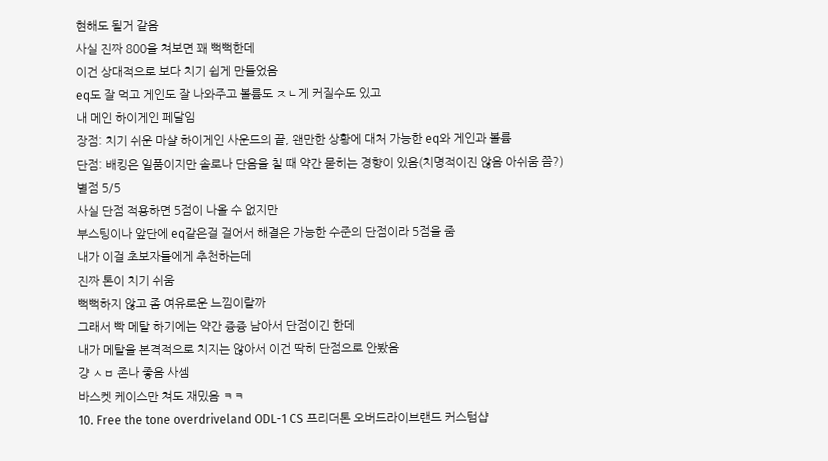현해도 될거 같음
사실 진짜 800을 쳐보면 꽤 뻑뻑한데
이건 상대적으로 보다 치기 쉽게 만들었음
eq도 잘 먹고 게인도 잘 나와주고 볼륨도 ㅈㄴ게 커질수도 있고
내 메인 하이게인 페달임
장점: 치기 쉬운 마샬 하이게인 사운드의 끝, 왠만한 상황에 대처 가능한 eq와 게인과 볼륨
단점: 배킹은 일품이지만 솔로나 단음을 칠 때 약간 묻히는 경향이 있음(치명적이진 않음 아쉬움 쯤?)
별점 5/5
사실 단점 적용하면 5점이 나올 수 없지만
부스팅이나 앞단에 eq같은걸 걸어서 해결은 가능한 수준의 단점이라 5점을 줌
내가 이걸 초보자들에게 추천하는데
진짜 톤이 치기 쉬움
뻑뻑하지 않고 좀 여유로운 느낌이랄까
그래서 빡 메탈 하기에는 약간 즁즁 남아서 단점이긴 한데
내가 메탈을 본격적으로 치지는 않아서 이건 딱히 단점으로 안봤음
걍 ㅅㅂ 존나 좋음 사셈
바스켓 케이스만 쳐도 재밌음 ㅋㅋ
10. Free the tone overdriveland ODL-1 CS 프리더톤 오버드라이브랜드 커스텀샵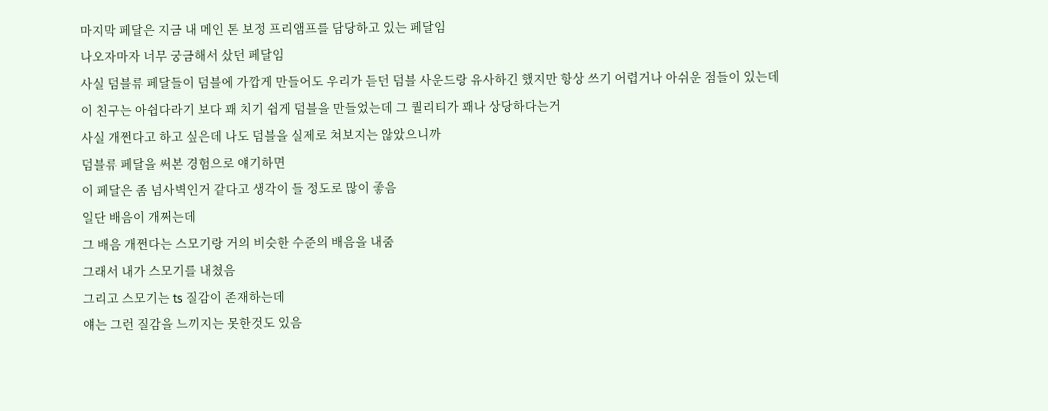마지막 페달은 지금 내 메인 톤 보정 프리앰프를 담당하고 있는 페달임
나오자마자 너무 궁금해서 샀던 페달임
사실 덤블류 페달들이 덤블에 가깝게 만들어도 우리가 듣던 덤블 사운드랑 유사하긴 했지만 항상 쓰기 어렵거나 아쉬운 점들이 있는데
이 친구는 아쉽다라기 보다 꽤 치기 쉽게 덤블을 만들었는데 그 퀄리티가 꽤나 상당하다는거
사실 개쩐다고 하고 싶은데 나도 덤블을 실제로 쳐보지는 않았으니까
덤블류 페달을 써본 경험으로 얘기하면
이 페달은 좀 넘사벽인거 같다고 생각이 들 정도로 많이 좋음
일단 배음이 개쩌는데
그 배음 개쩐다는 스모기랑 거의 비슷한 수준의 배음을 내줌
그래서 내가 스모기를 내쳤음
그리고 스모기는 ts 질감이 존재하는데
얘는 그런 질감을 느끼지는 못한것도 있음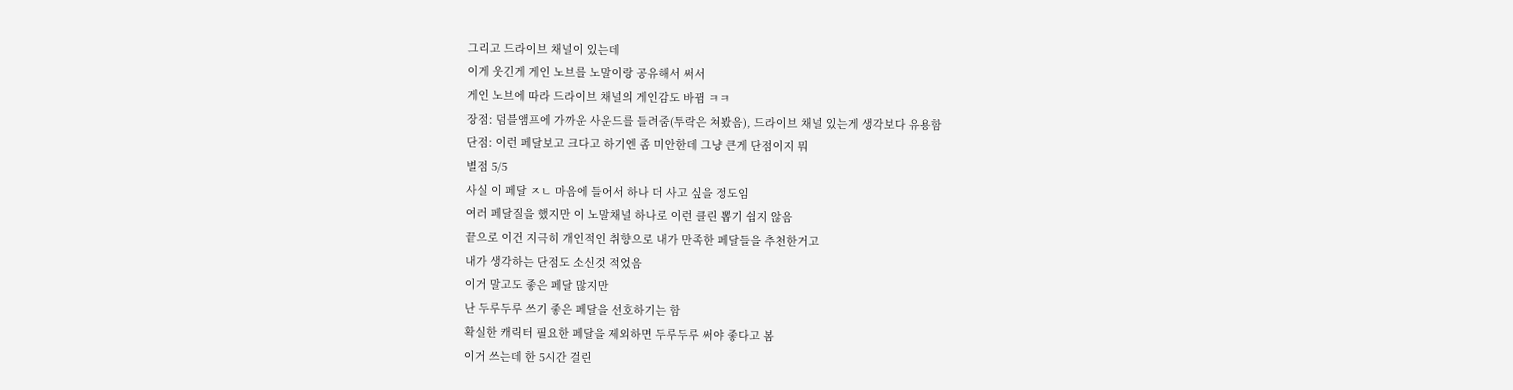그리고 드라이브 채널이 있는데
이게 웃긴게 게인 노브를 노말이랑 공유해서 써서
게인 노브에 따라 드라이브 채널의 게인감도 바뀜 ㅋㅋ
장점: 덤블앰프에 가까운 사운드를 들려줌(투락은 쳐봤음), 드라이브 채널 있는게 생각보다 유용함
단점: 이런 페달보고 크다고 하기엔 좀 미안한데 그냥 큰게 단점이지 뭐
별점 5/5
사실 이 페달 ㅈㄴ 마음에 들어서 하나 더 사고 싶을 정도임
여러 페달질을 했지만 이 노말채널 하나로 이런 클린 뽑기 쉽지 않음
끝으로 이건 지극히 개인적인 취향으로 내가 만족한 페달들을 추천한거고
내가 생각하는 단점도 소신것 적었음
이거 말고도 좋은 페달 많지만
난 두루두루 쓰기 좋은 페달을 선호하기는 함
확실한 캐릭터 필요한 페달을 제외하면 두루두루 써야 좋다고 봄
이거 쓰는데 한 5시간 걸린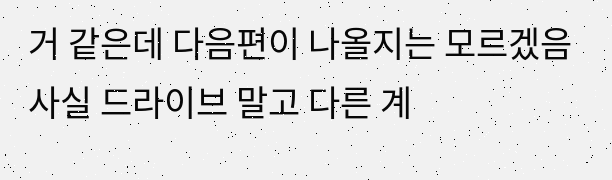거 같은데 다음편이 나올지는 모르겠음
사실 드라이브 말고 다른 계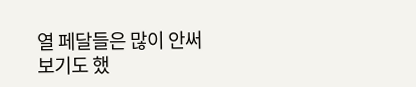열 페달들은 많이 안써보기도 했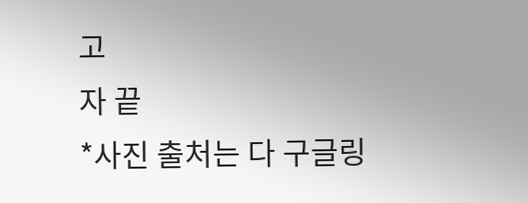고
자 끝
*사진 출처는 다 구글링